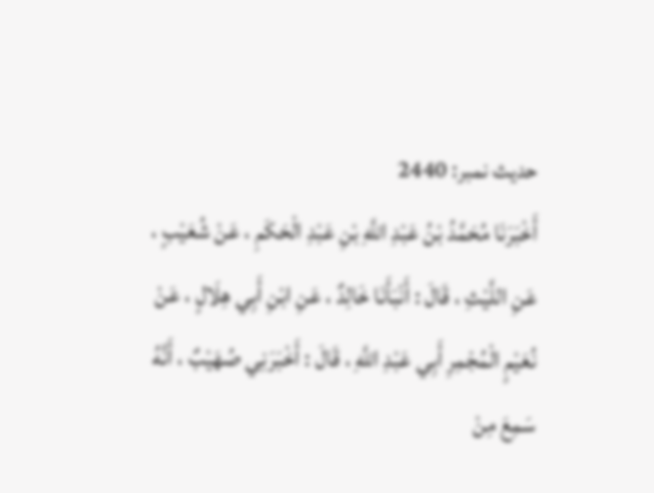حدیث نمبر: 2440
أَخْبَرَنَا مُحَمَّدُ بْنُ عَبْدِ اللَّهِ بْنِ عَبْدِ الْحَكَمِ ، عَنْ شُعَيْبٍ ، عَنِ اللَّيْثِ ، قَالَ : أَنْبَأَنَا خَالِدٌ ، عَنِ ابْنِ أَبِي هِلَالٍ ، عَنْ نُعَيْمٍ الْمُجْمِرِ أَبِي عَبْدِ اللَّهِ ، قَالَ : أَخْبَرَنِي صُهَيْبٌ ، أَنَّهُ سَمِعَ مِنْ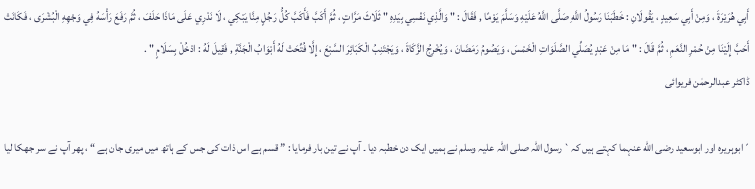أَبِي هُرَيْرَةَ ، وَمِنْ أَبِي سَعِيدٍ ، يَقُولَانِ : خَطَبَنَا رَسُولُ اللَّهِ صَلَّى اللَّهُ عَلَيْهِ وَسَلَّمَ يَوْمًا , فَقَالَ : " وَالَّذِي نَفْسِي بِيَدِهِ " ثَلَاثَ مَرَّاتٍ ، ثُمَّ أَكَبَّ فَأَكَبَّ كُلُّ رَجُلٍ مِنَّا يَبْكِي ، لَا نَدْرِي عَلَى مَاذَا حَلَفَ ، ثُمَّ رَفَعَ رَأْسَهُ فِي وَجْهِهِ الْبُشْرَى ، فَكَانَتْ أَحَبَّ إِلَيْنَا مِنْ حُمْرِ النَّعَمِ ، ثُمَّ قَالَ : " مَا مِنْ عَبْدٍ يُصَلِّي الصَّلَوَاتِ الْخَمْسَ ، وَيَصُومُ رَمَضَانَ ، وَيُخْرِجُ الزَّكَاةَ ، وَيَجْتَنِبُ الْكَبَائِرَ السَّبْعَ ، إِلَّا فُتِّحَتْ لَهُ أَبْوَابُ الْجَنَّةِ , فَقِيلَ لَهُ : ادْخُلْ بِسَلَامٍ " .
ڈاکٹر عبدالرحمٰن فریوائی

´ابوہریرہ اور ابوسعید رضی الله عنہما کہتے ہیں کہ` رسول اللہ صلی اللہ علیہ وسلم نے ہمیں ایک دن خطبہ دیا ۔ آپ نے تین بار فرمایا : ” قسم ہے اس ذات کی جس کے ہاتھ میں میری جان ہے “ ، پھر آپ نے سر جھکا لیا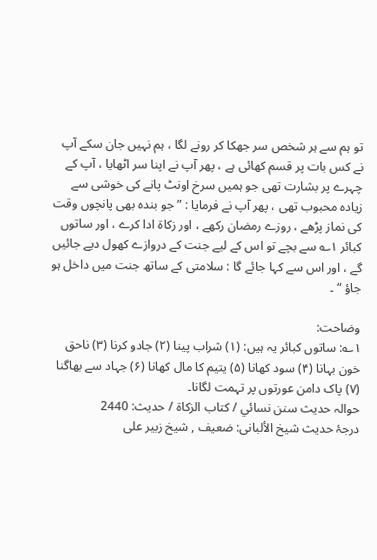تو ہم سے ہر شخص سر جھکا کر رونے لگا ، ہم نہیں جان سکے آپ نے کس بات پر قسم کھائی ہے ، پھر آپ نے اپنا سر اٹھایا ، آپ کے چہرے پر بشارت تھی جو ہمیں سرخ اونٹ پانے کی خوشی سے زیادہ محبوب تھی ، پھر آپ نے فرمایا : ” جو بندہ بھی پانچوں وقت کی نماز پڑھے ، روزے رمضان رکھے ، اور زکاۃ ادا کرے ، اور ساتوں کبائر ۱؎ سے بچے تو اس کے لیے جنت کے دروازے کھول دیے جائیں گے ، اور اس سے کہا جائے گا : سلامتی کے ساتھ جنت میں داخل ہو جاؤ “ ۔

وضاحت:
۱؎: ساتوں کبائر یہ ہیں: (۱) شراب پینا (۲) جادو کرنا (۳) ناحق خون بہانا (۴) سود کھانا (۵) یتیم کا مال کھانا (۶) جہاد سے بھاگنا (۷) پاک دامن عورتوں پر تہمت لگانا۔
حوالہ حدیث سنن نسائي / كتاب الزكاة / حدیث: 2440
درجۂ حدیث شیخ الألبانی: ضعيف , شیخ زبیر علی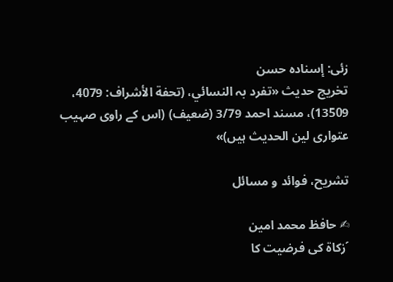زئی: إسناده حسن
تخریج حدیث «تفرد بہ النسائي، (تحفة الأشراف: 4079، 13509)، مسند احمد 3/79 (ضعیف) (اس کے راوی صہیب عتواری لین الحدیث ہیں)»

تشریح، فوائد و مسائل

✍ حافظ محمد امین
´زکاۃ کی فرضیت کا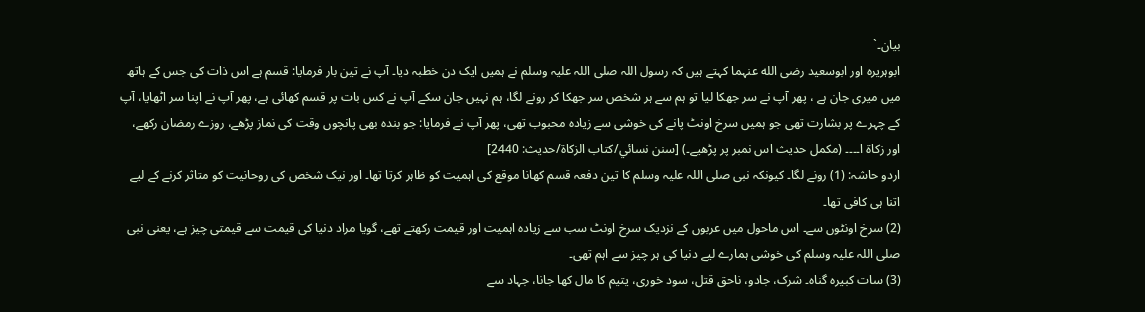بیان۔`
ابوہریرہ اور ابوسعید رضی الله عنہما کہتے ہیں کہ رسول اللہ صلی اللہ علیہ وسلم نے ہمیں ایک دن خطبہ دیا۔ آپ نے تین بار فرمایا: قسم ہے اس ذات کی جس کے ہاتھ میں میری جان ہے ، پھر آپ نے سر جھکا لیا تو ہم سے ہر شخص سر جھکا کر رونے لگا، ہم نہیں جان سکے آپ نے کس بات پر قسم کھائی ہے، پھر آپ نے اپنا سر اٹھایا، آپ کے چہرے پر بشارت تھی جو ہمیں سرخ اونٹ پانے کی خوشی سے زیادہ محبوب تھی، پھر آپ نے فرمایا: جو بندہ بھی پانچوں وقت کی نماز پڑھے، روزے رمضان رکھے، اور زکاۃ ا۔۔۔۔ (مکمل حدیث اس نمبر پر پڑھیے۔) [سنن نسائي/كتاب الزكاة/حدیث: 2440]
اردو حاشہ: (1) رونے لگا۔ کیونکہ نبی صلی اللہ علیہ وسلم کا تین دفعہ قسم کھانا موقع کی اہمیت کو ظاہر کرتا تھا۔ اور نیک شخص کی روحانیت کو متاثر کرنے کے لیے اتنا ہی کافی تھا۔
(2) سرخ اونٹوں سے۔ اس ماحول میں عربوں کے نزدیک سرخ اونٹ سب سے زیادہ اہمیت اور قیمت رکھتے تھے، گویا مراد دنیا کی قیمت سے قیمتی چیز ہے، یعنی نبی صلی اللہ علیہ وسلم کی خوشی ہمارے لیے دنیا کی ہر چیز سے اہم تھی۔
(3) سات کبیرہ گناہ۔ شرک، جادو، ناحق قتل، سود خوری، یتیم کا مال کھا جانا، جہاد سے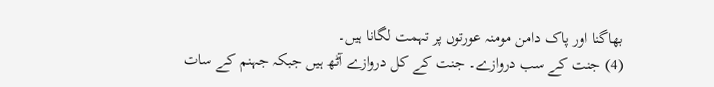بھاگنا اور پاک دامن مومنہ عورتوں پر تہمت لگانا ہیں۔
(4) جنت کے سب دروازے۔ جنت کے کل دروازے آٹھ ہیں جبکہ جہنم کے سات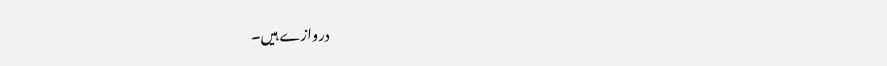دروازے ہیں۔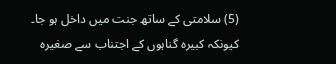(5) سلامتی کے ساتھ جنت میں داخل ہو جا۔ کیونکہ کبیرہ گناہوں کے اجتناب سے صغیرہ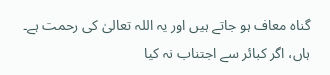گناہ معاف ہو جاتے ہیں اور یہ اللہ تعالیٰ کی رحمت ہے۔ ہاں، اگر کبائر سے اجتناب نہ کیا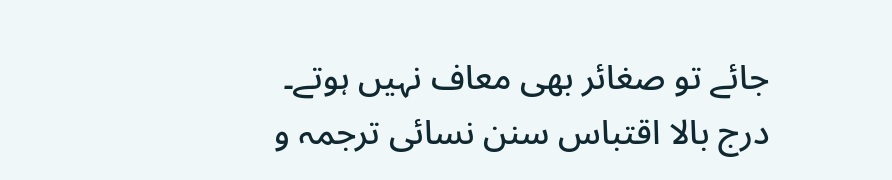جائے تو صغائر بھی معاف نہیں ہوتے۔
درج بالا اقتباس سنن نسائی ترجمہ و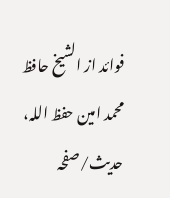فوائد از الشیخ حافظ محمد امین حفظ اللہ، حدیث/صفحہ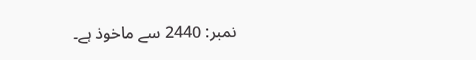نمبر: 2440 سے ماخوذ ہے۔